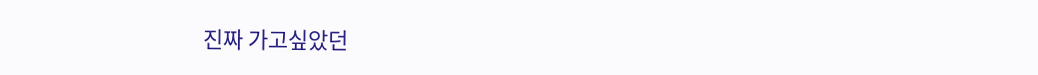진짜 가고싶았던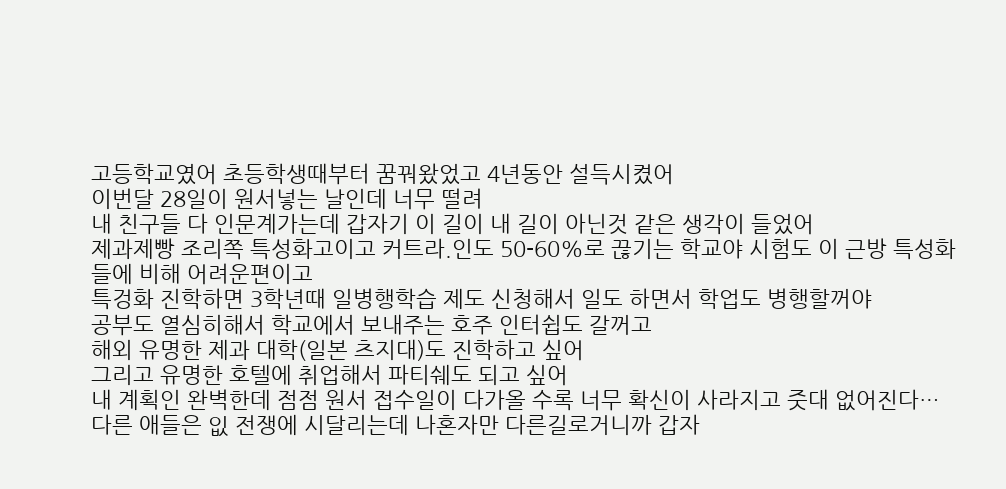고등학교였어 초등학생때부터 꿈꿔왔었고 4년동안 설득시켰어
이번달 28일이 원서넣는 날인데 너무 떨려
내 친구들 다 인문계가는데 갑자기 이 길이 내 길이 아닌것 같은 생각이 들었어
제과제빵 조리쪽 특성화고이고 커트라.인도 50-60%로 끊기는 학교야 시험도 이 근방 특성화들에 비해 어려운편이고
특겅화 진학하면 3학년때 일병행학습 제도 신청해서 일도 하면서 학업도 병행할꺼야
공부도 열심히해서 학교에서 보내주는 호주 인터쉽도 갈꺼고
해외 유명한 제과 대학(일본 츠지대)도 진학하고 싶어
그리고 유명한 호텔에 취업해서 파티쉐도 되고 싶어
내 계획인 완벽한데 점점 원서 접수일이 다가올 수록 너무 확신이 사라지고 줏대 없어진다…
다른 애들은 잆 전쟁에 시달리는데 나혼자만 다른길로거니까 갑자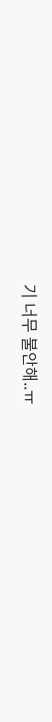기 너무 불안해..ㅠ